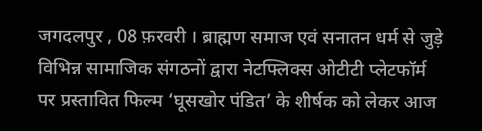जगदलपुर , 08 फ़रवरी । ब्राह्मण समाज एवं सनातन धर्म से जुड़े विभिन्न सामाजिक संगठनों द्वारा नेटफ्लिक्स ओटीटी प्लेटफॉर्म पर प्रस्तावित फिल्म ‘घूसखोर पंडित’ के शीर्षक को लेकर आज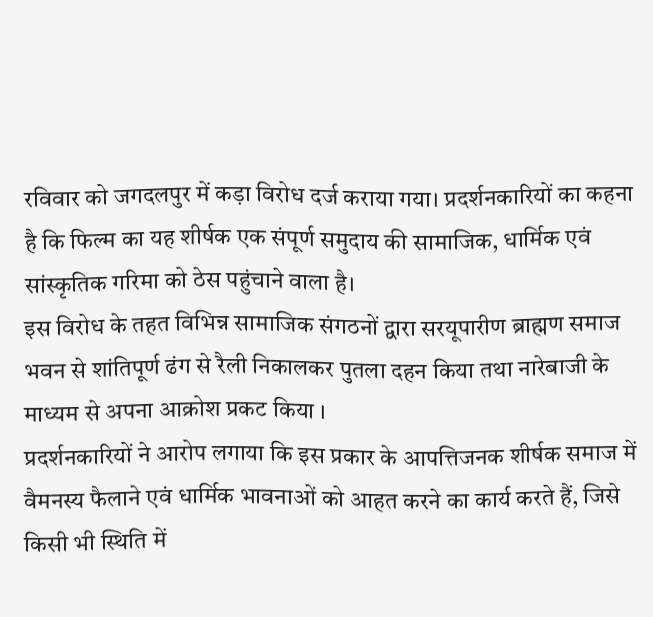रविवार को जगदलपुर में कड़ा विरोध दर्ज कराया गया। प्रदर्शनकारियों का कहना है कि फिल्म का यह शीर्षक एक संपूर्ण समुदाय की सामाजिक, धार्मिक एवं सांस्कृतिक गरिमा को ठेस पहुंचाने वाला है।
इस विरोध के तहत विभिन्न सामाजिक संगठनों द्वारा सरयूपारीण ब्राह्मण समाज भवन से शांतिपूर्ण ढंग से रैली निकालकर पुतला दहन किया तथा नारेबाजी के माध्यम से अपना आक्रोश प्रकट किया ।
प्रदर्शनकारियों ने आरोप लगाया कि इस प्रकार के आपत्तिजनक शीर्षक समाज में वैमनस्य फैलाने एवं धार्मिक भावनाओं को आहत करने का कार्य करते हैं, जिसे किसी भी स्थिति में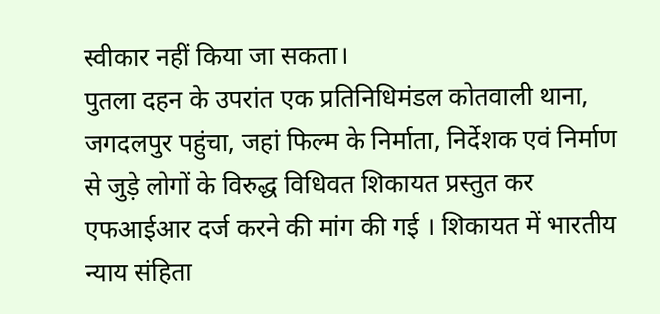स्वीकार नहीं किया जा सकता।
पुतला दहन के उपरांत एक प्रतिनिधिमंडल कोतवाली थाना, जगदलपुर पहुंचा, जहां फिल्म के निर्माता, निर्देशक एवं निर्माण से जुड़े लोगों के विरुद्ध विधिवत शिकायत प्रस्तुत कर एफआईआर दर्ज करने की मांग की गई । शिकायत में भारतीय न्याय संहिता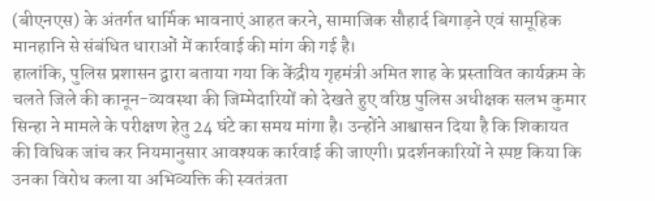(बीएनएस) के अंतर्गत धार्मिक भावनाएं आहत करने, सामाजिक सौहार्द बिगाड़ने एवं सामूहिक मानहानि से संबंधित धाराओं में कार्रवाई की मांग की गई है।
हालांकि, पुलिस प्रशासन द्वारा बताया गया कि केंद्रीय गृहमंत्री अमित शाह के प्रस्तावित कार्यक्रम के चलते जिले की कानून-व्यवस्था की जिम्मेदारियों को देखते हुए वरिष्ठ पुलिस अधीक्षक सलभ कुमार सिन्हा ने मामले के परीक्षण हेतु 24 घंटे का समय मांगा है। उन्होंने आश्वासन दिया है कि शिकायत की विधिक जांच कर नियमानुसार आवश्यक कार्रवाई की जाएगी। प्रदर्शनकारियों ने स्पष्ट किया कि उनका विरोध कला या अभिव्यक्ति की स्वतंत्रता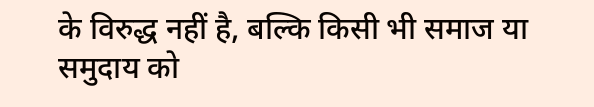के विरुद्ध नहीं है, बल्कि किसी भी समाज या समुदाय को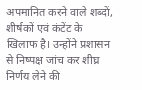अपमानित करने वाले शब्दों, शीर्षकों एवं कंटेंट के खिलाफ है। उन्होंने प्रशासन से निष्पक्ष जांच कर शीघ्र निर्णय लेने की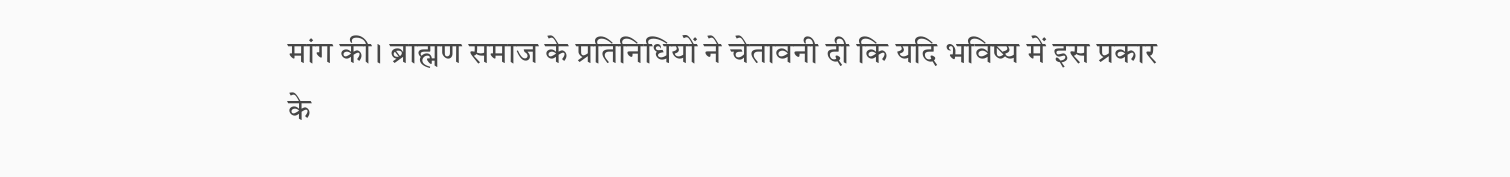मांग की। ब्राह्मण समाज के प्रतिनिधियों ने चेतावनी दी कि यदि भविष्य में इस प्रकार के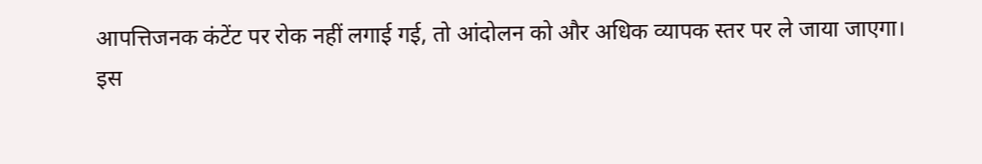आपत्तिजनक कंटेंट पर रोक नहीं लगाई गई, तो आंदोलन को और अधिक व्यापक स्तर पर ले जाया जाएगा।
इस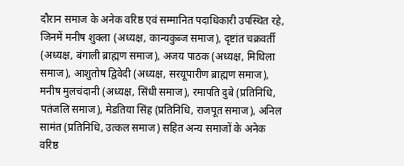दौरान समाज के अनेक वरिष्ठ एवं सम्मानित पदाधिकारी उपस्थित रहे, जिनमें मनीष शुक्ला (अध्यक्ष, कान्यकुब्ज समाज), दृष्टांत चक्रवर्ती (अध्यक्ष, बंगाली ब्राह्मण समाज), अजय पाठक (अध्यक्ष, मिथिला समाज), आशुतोष द्विवेदी (अध्यक्ष, सरयूपारीण ब्राह्मण समाज), मनीष मुलचंदानी (अध्यक्ष, सिंधी समाज), रमापति दुबे (प्रतिनिधि, पतंजलि समाज), मेडतिया सिंह (प्रतिनिधि, राजपूत समाज), अनिल सामंत (प्रतिनिधि, उत्कल समाज) सहित अन्य समाजों के अनेक वरिष्ठ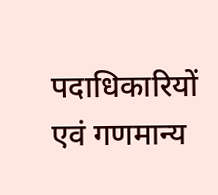पदाधिकारियों एवं गणमान्य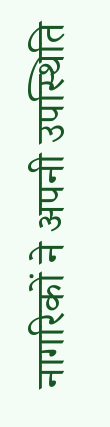नागरिकों ने अपनी उपस्थिति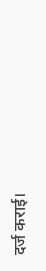दर्ज कराई।